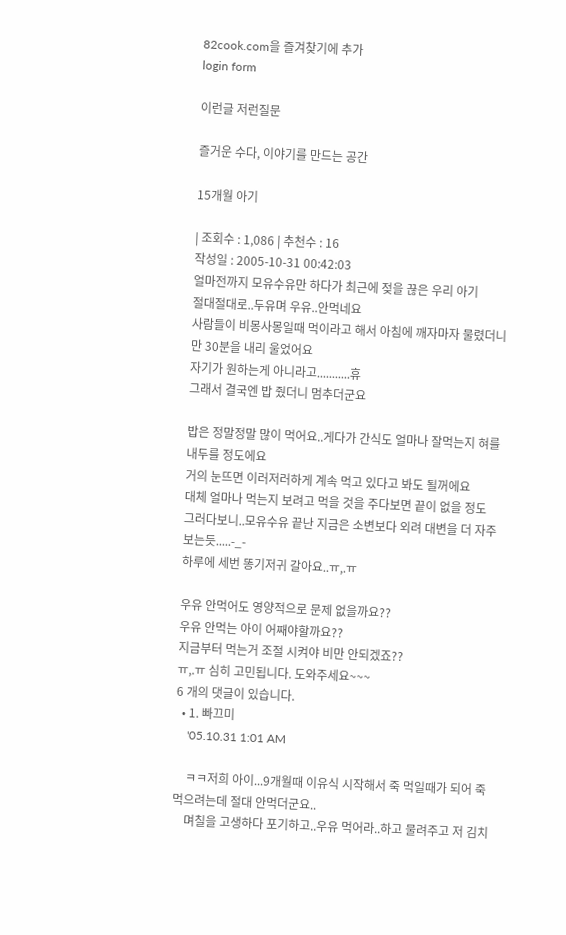82cook.com을 즐겨찾기에 추가
login form

이런글 저런질문

즐거운 수다, 이야기를 만드는 공간

15개월 아기

| 조회수 : 1,086 | 추천수 : 16
작성일 : 2005-10-31 00:42:03
얼마전까지 모유수유만 하다가 최근에 젖을 끊은 우리 아기
절대절대로..두유며 우유..안먹네요
사람들이 비몽사몽일때 먹이라고 해서 아침에 깨자마자 물렸더니만 30분을 내리 울었어요
자기가 원하는게 아니라고...........휴
그래서 결국엔 밥 줬더니 멈추더군요

밥은 정말정말 많이 먹어요..게다가 간식도 얼마나 잘먹는지 혀를 내두를 정도에요
거의 눈뜨면 이러저러하게 계속 먹고 있다고 봐도 될꺼에요
대체 얼마나 먹는지 보려고 먹을 것을 주다보면 끝이 없을 정도
그러다보니..모유수유 끝난 지금은 소변보다 외려 대변을 더 자주 보는듯.....-_-
하루에 세번 똥기저귀 갈아요..ㅠ,.ㅠ

우유 안먹어도 영양적으로 문제 없을까요??
우유 안먹는 아이 어째야할까요??
지금부터 먹는거 조절 시켜야 비만 안되겠죠??
ㅠ,.ㅠ 심히 고민됩니다. 도와주세요~~~
6 개의 댓글이 있습니다.
  • 1. 빠끄미
    '05.10.31 1:01 AM

    ㅋㅋ저희 아이...9개월때 이유식 시작해서 죽 먹일때가 되어 죽 먹으려는데 절대 안먹더군요..
    며칠을 고생하다 포기하고..우유 먹어라..하고 물려주고 저 김치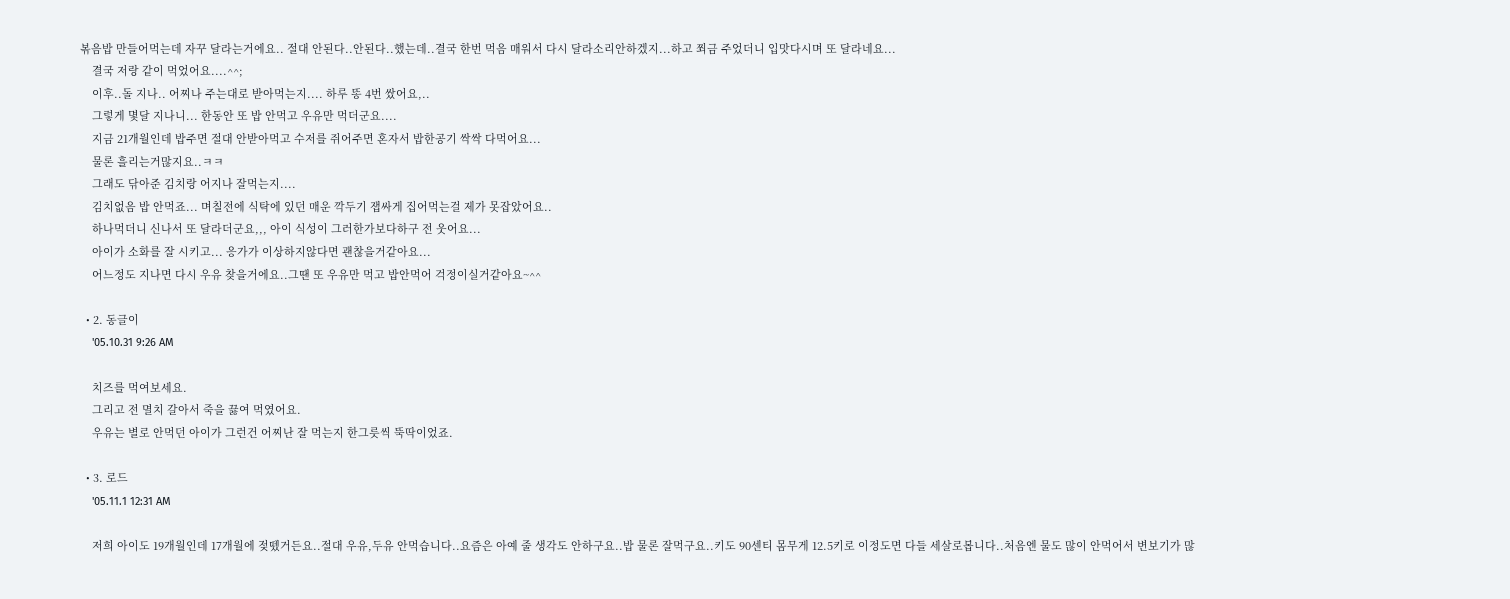볶음밥 만들어먹는데 자꾸 달라는거에요.. 절대 안된다..안된다..했는데..결국 한번 먹음 매워서 다시 달라소리안하겠지...하고 쬐금 주었더니 입맛다시며 또 달라네요...
    결국 저랑 같이 먹었어요....^^;
    이후..돌 지나.. 어찌나 주는대로 받아먹는지.... 하루 똥 4번 쌌어요,..
    그렇게 몇달 지나니... 한동안 또 밥 안먹고 우유만 먹더군요....
    지금 21개월인데 밥주면 절대 안받아먹고 수저를 쥐어주면 혼자서 밥한공기 싹싹 다먹어요...
    물론 흘리는거많지요..ㅋㅋ
    그래도 닦아준 김치랑 어지나 잘먹는지....
    김치없음 밥 안먹죠... 며칠전에 식탁에 있던 매운 깍두기 잽싸게 집어먹는걸 제가 못잡았어요..
    하나먹더니 신나서 또 달라더군요,,, 아이 식성이 그러한가보다하구 전 웃어요...
    아이가 소화를 잘 시키고... 응가가 이상하지않다면 괜찮을거같아요...
    어느정도 지나면 다시 우유 찾을거에요..그땐 또 우유만 먹고 밥안먹어 걱정이실거같아요~^^

  • 2. 동글이
    '05.10.31 9:26 AM

    치즈를 먹여보세요.
    그리고 전 멸치 갈아서 죽을 끓여 먹였어요.
    우유는 별로 안먹던 아이가 그런건 어찌난 잘 먹는지 한그릇씩 뚝딱이었죠.

  • 3. 로드
    '05.11.1 12:31 AM

    저희 아이도 19개월인데 17개월에 젖뗐거든요..절대 우유,두유 안먹습니다..요즘은 아예 줄 생각도 안하구요..밥 물론 잘먹구요..키도 90센티 몸무게 12.5키로 이정도면 다들 세살로봅니다..처음엔 물도 많이 안먹어서 변보기가 많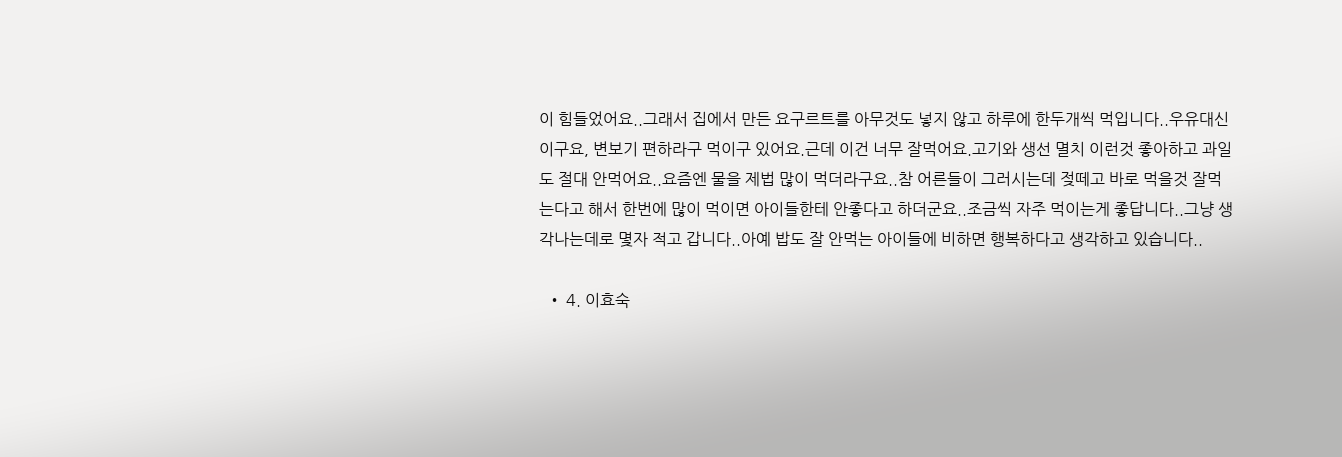이 힘들었어요..그래서 집에서 만든 요구르트를 아무것도 넣지 않고 하루에 한두개씩 먹입니다..우유대신 이구요, 변보기 편하라구 먹이구 있어요.근데 이건 너무 잘먹어요.고기와 생선 멸치 이런것 좋아하고 과일도 절대 안먹어요..요즘엔 물을 제법 많이 먹더라구요..참 어른들이 그러시는데 젖떼고 바로 먹을것 잘먹는다고 해서 한번에 많이 먹이면 아이들한테 안좋다고 하더군요..조금씩 자주 먹이는게 좋답니다..그냥 생각나는데로 몇자 적고 갑니다..아예 밥도 잘 안먹는 아이들에 비하면 행복하다고 생각하고 있습니다..

  • 4. 이효숙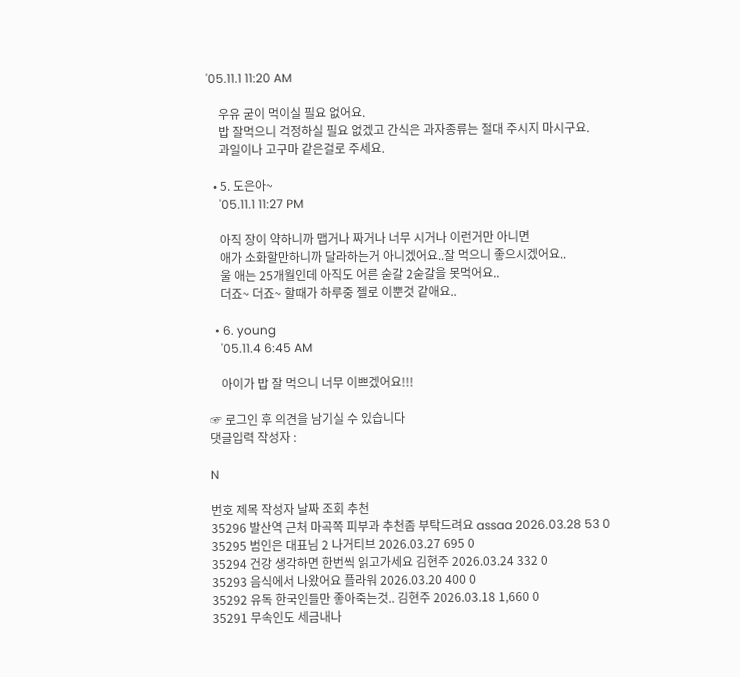'05.11.1 11:20 AM

    우유 굳이 먹이실 필요 없어요.
    밥 잘먹으니 걱정하실 필요 없겠고 간식은 과자종류는 절대 주시지 마시구요.
    과일이나 고구마 같은걸로 주세요.

  • 5. 도은아~
    '05.11.1 11:27 PM

    아직 장이 약하니까 맵거나 짜거나 너무 시거나 이런거만 아니면
    애가 소화할만하니까 달라하는거 아니겠어요..잘 먹으니 좋으시겠어요..
    울 애는 25개월인데 아직도 어른 숟갈 2숟갈을 못먹어요..
    더죠~ 더죠~ 할때가 하루중 젤로 이뿐것 같애요..

  • 6. young
    '05.11.4 6:45 AM

    아이가 밥 잘 먹으니 너무 이쁘겠어요!!!

☞ 로그인 후 의견을 남기실 수 있습니다
댓글입력 작성자 :

N

번호 제목 작성자 날짜 조회 추천
35296 발산역 근처 마곡쪽 피부과 추천좀 부탁드려요 assaa 2026.03.28 53 0
35295 범인은 대표님 2 나거티브 2026.03.27 695 0
35294 건강 생각하면 한번씩 읽고가세요 김현주 2026.03.24 332 0
35293 음식에서 나왔어요 플라워 2026.03.20 400 0
35292 유독 한국인들만 좋아죽는것.. 김현주 2026.03.18 1,660 0
35291 무속인도 세금내나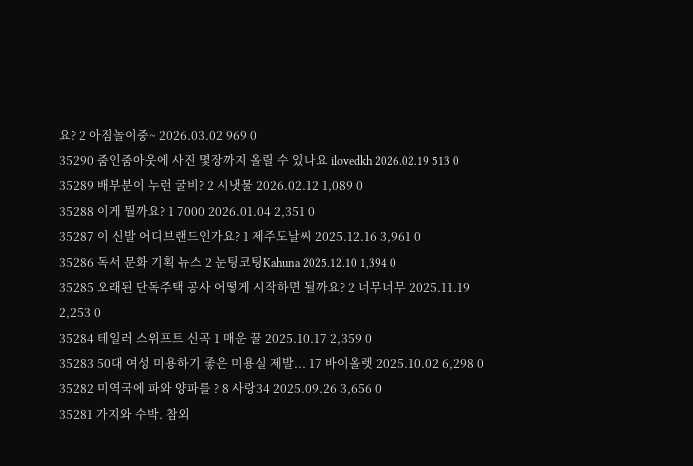요? 2 아짐놀이중~ 2026.03.02 969 0
35290 줌인줌아웃에 사진 몇장까지 올릴 수 있나요 ilovedkh 2026.02.19 513 0
35289 배부분이 누런 굴비? 2 시냇물 2026.02.12 1,089 0
35288 이게 뭘까요? 1 7000 2026.01.04 2,351 0
35287 이 신발 어디브랜드인가요? 1 제주도날씨 2025.12.16 3,961 0
35286 독서 문화 기획 뉴스 2 눈팅코팅Kahuna 2025.12.10 1,394 0
35285 오래된 단독주택 공사 어떻게 시작하면 될까요? 2 너무너무 2025.11.19 2,253 0
35284 테일러 스위프트 신곡 1 매운 꿀 2025.10.17 2,359 0
35283 50대 여성 미용하기 좋은 미용실 제발... 17 바이올렛 2025.10.02 6,298 0
35282 미역국에 파와 양파를 ? 8 사랑34 2025.09.26 3,656 0
35281 가지와 수박. 참외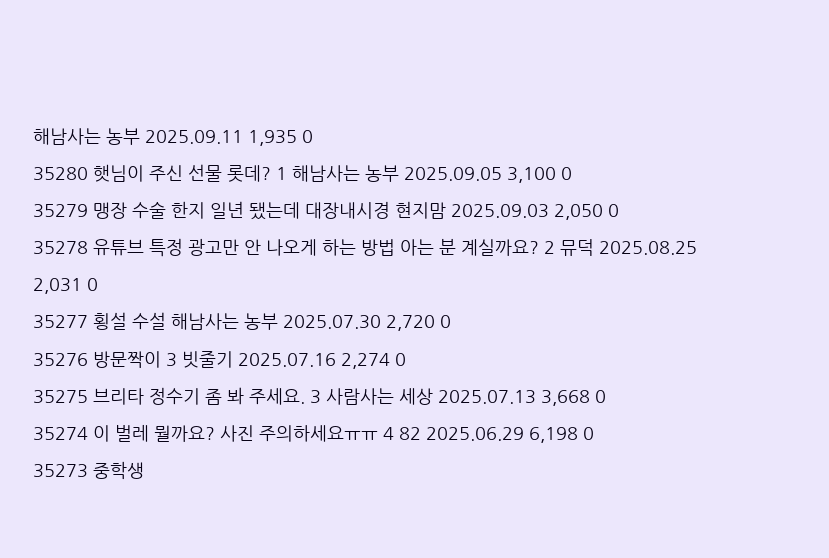해남사는 농부 2025.09.11 1,935 0
35280 햇님이 주신 선물 롯데? 1 해남사는 농부 2025.09.05 3,100 0
35279 맹장 수술 한지 일년 됐는데 대장내시경 현지맘 2025.09.03 2,050 0
35278 유튜브 특정 광고만 안 나오게 하는 방법 아는 분 계실까요? 2 뮤덕 2025.08.25 2,031 0
35277 횡설 수설 해남사는 농부 2025.07.30 2,720 0
35276 방문짝이 3 빗줄기 2025.07.16 2,274 0
35275 브리타 정수기 좀 봐 주세요. 3 사람사는 세상 2025.07.13 3,668 0
35274 이 벌레 뭘까요? 사진 주의하세요ㅠㅠ 4 82 2025.06.29 6,198 0
35273 중학생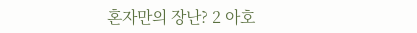혼자만의 장난? 2 아호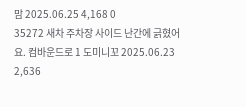맘 2025.06.25 4,168 0
35272 새차 주차장 사이드 난간에 긁혔어요. 컴바운드로 1 도미니꼬 2025.06.23 2,636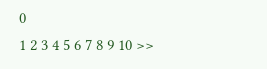0
1 2 3 4 5 6 7 8 9 10 >>